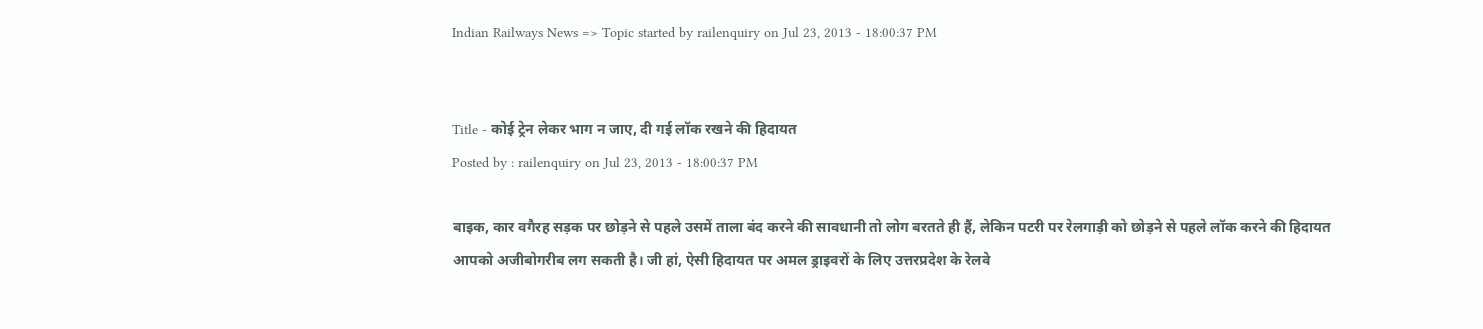Indian Railways News => Topic started by railenquiry on Jul 23, 2013 - 18:00:37 PM


Title - कोई ट्रेन लेकर भाग न जाए, दी गई लॉक रखने की हिदायत
Posted by : railenquiry on Jul 23, 2013 - 18:00:37 PM

बाइक, कार वगैरह सड़क पर छोड़ने से पहले उसमें ताला बंद करने की सावधानी तो लोग बरतते ही हैं, लेकिन पटरी पर रेलगाड़ी को छोड़ने से पहले लॉक करने की हिदायत आपको अजीबोगरीब लग सकती है। जी हां, ऐसी हिदायत पर अमल ड्राइवरों के लिए उत्तरप्रदेश के रेलवे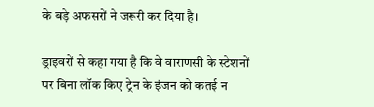के बड़े अफसरों ने जरूरी कर दिया है।

ड्राइवरों से कहा गया है कि वे वाराणसी के स्टेशनों पर बिना लॉक किए ट्रेन के इंजन को कतई न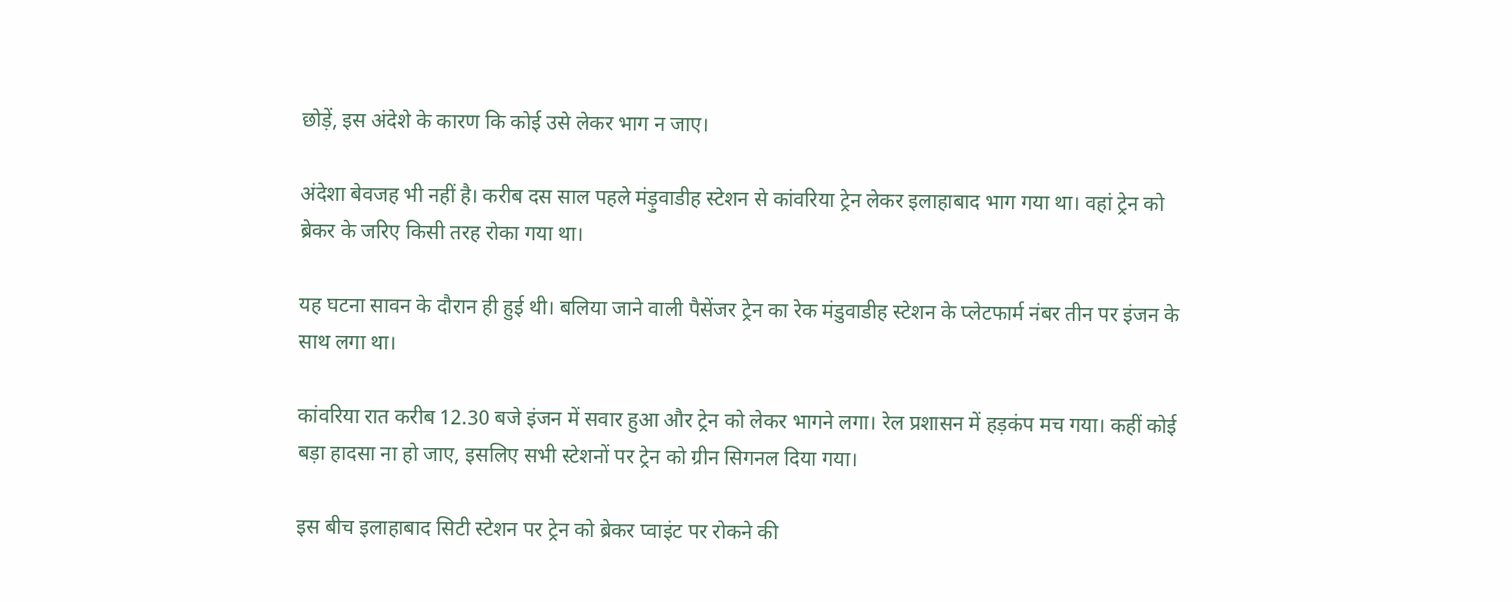छोड़ें, इस अंदेशे के कारण कि कोई उसे लेकर भाग न जाए।

अंदेशा बेवजह भी नहीं है। करीब दस साल पहले मंड़ुवाडीह स्टेशन से कांवरिया ट्रेन लेकर इलाहाबाद भाग गया था। वहां ट्रेन को ब्रेकर के जरिए किसी तरह रोका गया था।

यह घटना सावन के दौरान ही हुई थी। बलिया जाने वाली पैसेंजर ट्रेन का रेक मंडुवाडीह स्टेशन के प्लेटफार्म नंबर तीन पर इंजन के साथ लगा था।

कांवरिया रात करीब 12.30 बजे इंजन में सवार हुआ और ट्रेन को लेकर भागने लगा। रेल प्रशासन में हड़कंप मच गया। कहीं कोई बड़ा हादसा ना हो जाए, इसलिए सभी स्टेशनों पर ट्रेन को ग्रीन सिगनल दिया गया।

इस बीच इलाहाबाद सिटी स्टेशन पर ट्रेन को ब्रेकर प्वाइंट पर रोकने की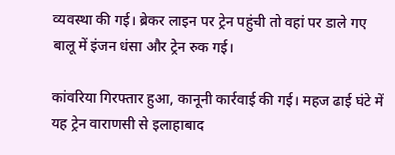व्यवस्था की गई। ब्रेकर लाइन पर ट्रेन पहुंची तो वहां पर डाले गए बालू में इंजन धंसा और ट्रेन रुक गई।

कांवरिया गिरफ्तार हुआ, कानूनी कार्रवाई की गई। महज ढाई घंटे में यह ट्रेन वाराणसी से इलाहाबाद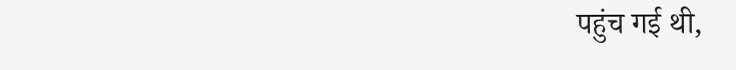पहुंच गई थी,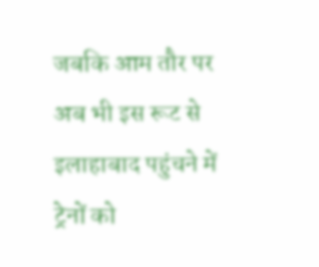जबकि आम तौर पर अब भी इस रूट से इलाहाबाद पहुंचने में ट्रेनों को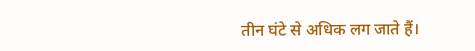तीन घंटे से अधिक लग जाते हैं।